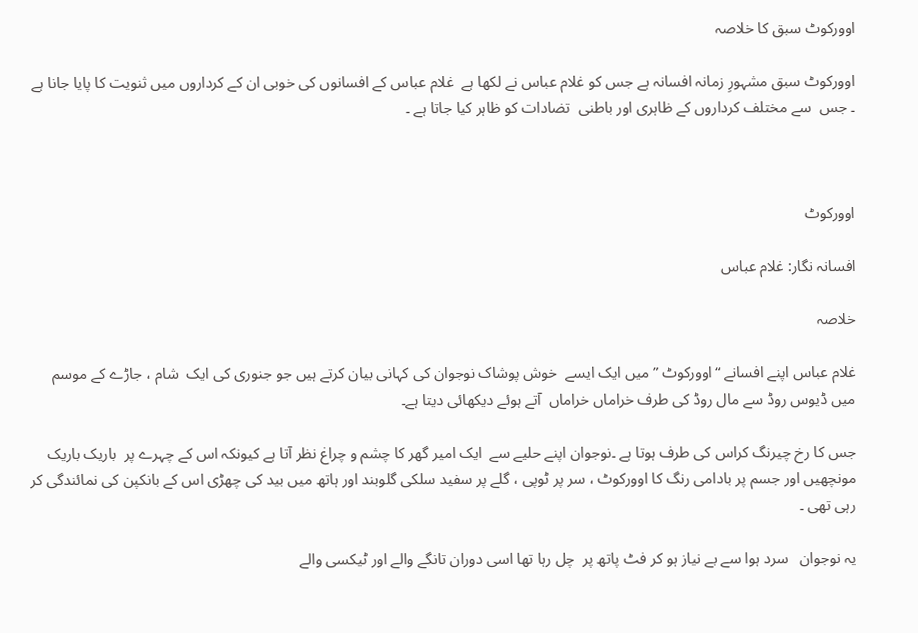اوورکوٹ سبق کا خلاصہ

اوورکوٹ سبق مشہورِ زمانہ افسانہ ہے جس کو غلام عباس نے لکھا ہے  غلام عباس کے افسانوں کی خوبی ان کے کرداروں میں ثنویت کا پایا جانا ہے  ۔ جس  سے مختلف کرداروں کے ظاہری اور باطنی  تضادات کو ظاہر کیا جاتا ہے ۔



اوورکوٹ

افسانہ نگار: غلام عباس

خلاصہ

غلام عباس اپنے افسانے “اوورکوٹ ” میں ایک ایسے  خوش پوشاک نوجوان کی کہانی بیان کرتے ہیں جو جنوری کی ایک  شام ، جاڑے کے موسم میں ڈیوس روڈ سے مال روڈ کی طرف خراماں خراماں  آتے ہوئے دیکھائی دیتا ہے۔

جس کا رخ چیرنگ کراس کی طرف ہوتا ہے ۔نوجوان اپنے حلیے سے  ایک امیر گھر کا چشم و چراغ نظر آتا ہے کیونکہ اس کے چہرے پر  باریک باریک مونچھیں اور جسم پر بادامی رنگ کا اوورکوٹ ، سر پر ٹوپی ، گلے پر سفید سلکی گلوبند اور ہاتھ میں بید کی چھڑی اس کے بانکپن کی نمائندگی کر رہی تھی ۔

یہ نوجوان   سرد ہوا سے بے نیاز ہو کر فٹ پاتھ پر  چل رہا تھا اسی دوران تانگے والے اور ٹیکسی والے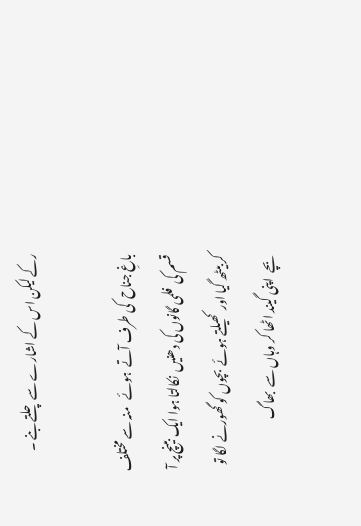رکے لیکن اس کے اشارے سے چلتے بنے ۔

باغِ جناح  کی طرف آتے  ہوئے   منہ سے مختلف قسم کی  فلمی گانوں کی دھنیں  نکالتا ہوا ایک بینچ پر آ کر بیٹھ گیا اور  کھیلتے ہوئے  بچوں کو گھورنے لگا تو بچے  اپنی گیند اٹھا کر وہاں سے  بھاگ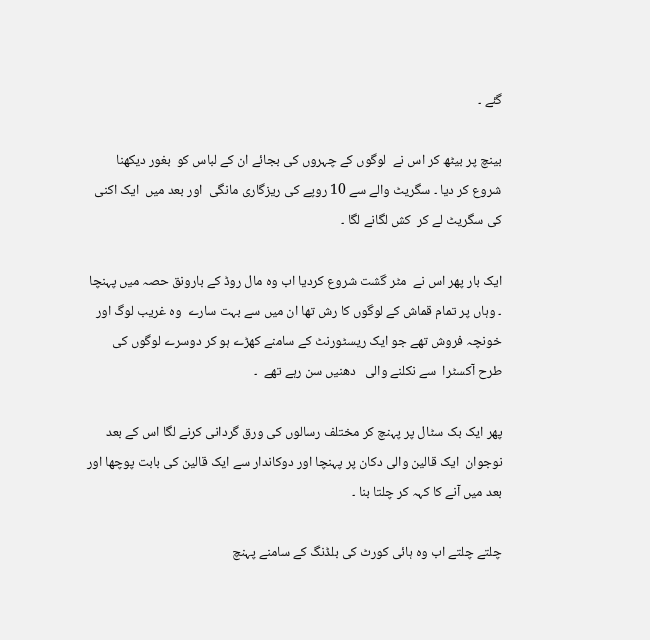گئے ۔

بینچ پر بیٹھ کر اس نے  لوگوں کے چہروں کی بجائے ان کے لباس کو  بغور دیکھنا شروع کر دیا ۔ سگریٹ والے سے 10 روپے کی ریزگاری مانگی  اور بعد میں  ایک اکنی کی سگریٹ لے کر  کش لگانے لگا ۔

ایک بار پھر اس نے  مٹر گشت شروع کردیا اب وہ مال روڈ کے بارونق حصہ میں پہنچا ۔ وہاں پر تمام قماش کے لوگوں کا رش تھا ان میں سے بہت سارے  وہ غریب لوگ اور خونچہ فروش تھے جو ایک ریسٹورنٹ کے سامنے کھڑے ہو کر دوسرے لوگوں کی طرح آکسٹرا  سے نکلنے والی   دھنیں سن رہے تھے  ۔

پھر ایک بک سٹال پر پہنچ کر مختلف رسالوں کی ورق گردانی کرنے لگا اس کے بعد نوجوان  ایک قالین والی دکان پر پہنچا اور دوکاندار سے ایک قالین کی بابت پوچھا اور بعد میں آنے کا کہہ کر چلتا بنا ۔

چلتے چلتے اب وہ ہائی کورٹ کی بلڈنگ کے سامنے پہنچ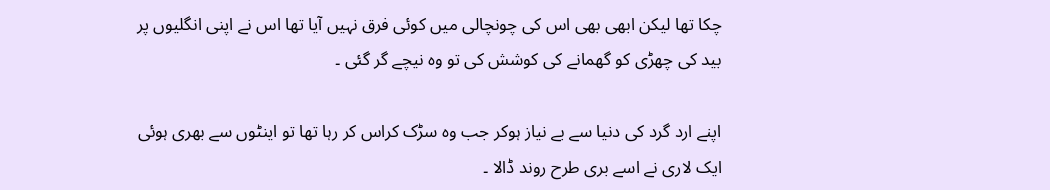چکا تھا لیکن ابھی بھی اس کی چونچالی میں کوئی فرق نہیں آیا تھا اس نے اپنی انگلیوں پر بید کی چھڑی کو گھمانے کی کوشش کی تو وہ نیچے گر گئی ۔

اپنے ارد گرد کی دنیا سے بے نیاز ہوکر جب وہ سڑک کراس کر رہا تھا تو اینٹوں سے بھری ہوئی ایک لاری نے اسے بری طرح روند ڈالا ۔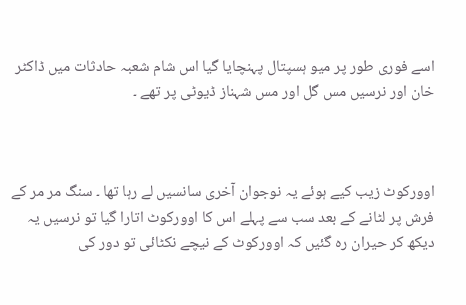اسے فوری طور پر میو ہسپتال پہنچایا گیا اس شام شعبہ حادثات میں ڈاکٹر خان اور نرسیں مس گل اور مس شہناز ڈیوٹی پر تھے ۔



اوورکوٹ زیب کیے ہوئے یہ نوجوان آخری سانسیں لے رہا تھا ۔ سنگ مر مر کے فرش پر لٹانے کے بعد سب سے پہلے اس کا اوورکوٹ اتارا گیا تو نرسیں یہ دیکھ کر حیران رہ گئیں کہ اوورکوٹ کے نیچے نکٹائی تو دور کی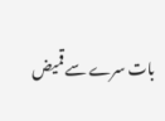بات سرے سے قمیض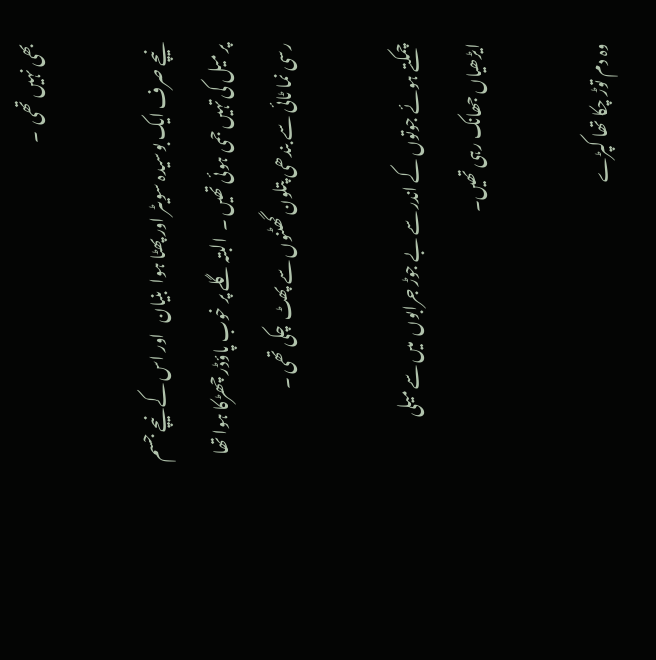بھی نہیں تھی  ۔

نیچے صرف ایک بوسیدہ سویٹر اور پھٹا ہوا  بنیان   اور اس کے نیچے جسم پر میل کی تہیں جمی ہوئی تھیں ۔  البتہ گلے پر خوب پاؤڈر چھڑکا ہوا تھا رسی نما ٹائی سے بندھی پتلون گھٹنوں سے پھٹ  چکی تھی ۔

چمکتے ہوئے جوتوں کے اندر سے بے جوڑ جرابوں  میں سے میلی ایڑھیاں جھانک رہی تھیں۔

وہ دم توڑ چکا تھا کپڑے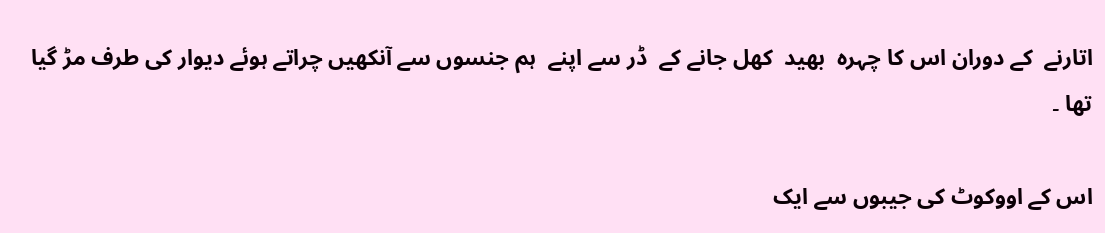اتارنے  کے دوران اس کا چہرہ  بھید  کھل جانے کے  ڈر سے اپنے  ہم جنسوں سے آنکھیں چراتے ہوئے دیوار کی طرف مڑ گیا تھا ۔

اس کے اووکوٹ کی جیبوں سے ایک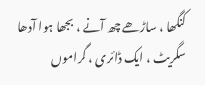کنگھا ، ساڑھے چھ آنے ، بجھا ہوا آدھا سگریٹ ، ایک ڈائری ، گراموں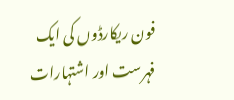فون ریکارڈوں کی ایک فہرست اور اشتہارات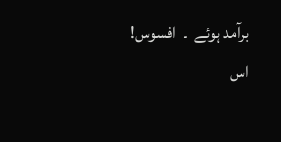برآمد ہوئے  ۔  افسوس! اس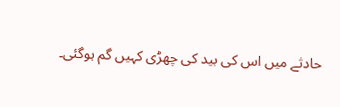حادثے میں اس کی بید کی چھڑی کہیں گم ہوگئی۔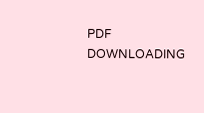PDF DOWNLOADING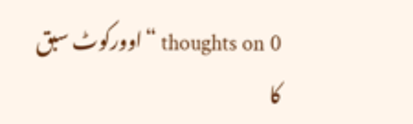0 thoughts on “اوورکوٹ سبق کا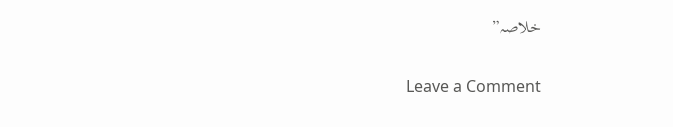خلاصہ”

Leave a Comment